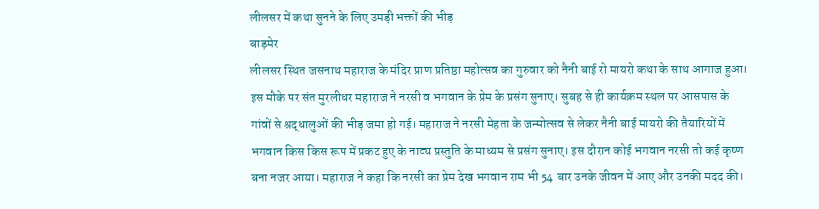लीलसर में कथा सुनने के लिए उमड़ी भक्तों की भीड़
बाड़मेर
लीलसर स्थित जसनाथ महाराज के मंदिर प्राण प्रतिष्ठा महोत्सव का गुरुवार को नैनी बाई रो मायरो कथा के साथ आगाज हुआ। इस मौके पर संत मुरलीधर महाराज ने नरसी व भगवान के प्रेम के प्रसंग सुनाए। सुबह से ही कार्यक्रम स्थल पर आसपास के गांवों से श्रद्धालुओं की भीड़ जमा हो गई। महाराज ने नरसी मेहता के जन्मोत्सव से लेकर नैनी बाई मायरो की तैयारियों में भगवान किस किस रूप में प्रकट हुए के नाट्य प्रस्तुति के माध्यम से प्रसंग सुनाए। इस दौरान कोई भगवान नरसी तो कई कृष्ण बना नजर आया। महाराज ने कहा कि नरसी का प्रेम देख भगवान राम भी 54 बार उनके जीवन में आए और उनकी मदद की।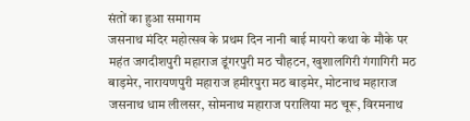संतों का हुआ समागम
जसनाथ मंदिर महोत्सव के प्रथम दिन नानी बाई मायरो कथा के मौके पर महंत जगदीशपुरी महाराज डूंगरपुरी मठ चौहटन, खुशालगिरी गंगागिरी मठ बाड़मेर, नारायणपुरी महाराज हमीरपुरा मठ बाड़मेर, मोटनाथ महाराज जसनाथ धाम लीलसर, सोमनाथ महाराज परालिया मठ चूरू, विरमनाथ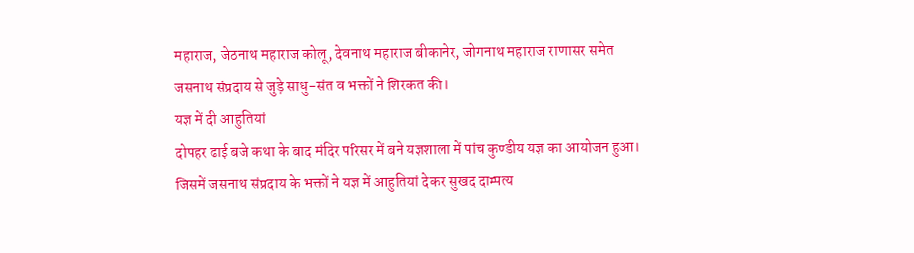महाराज, जेठनाथ महाराज कोलू, देवनाथ महाराज बीकानेर, जोगनाथ महाराज राणासर समेत जसनाथ संप्रदाय से जुड़े साधु-संत व भक्तों ने शिरकत की।
यज्ञ में दी आहुतियां
दोपहर ढाई बजे कथा के बाद मंदिर परिसर में बने यज्ञशाला में पांच कुण्डीय यज्ञ का आयोजन हुआ। जिसमें जसनाथ संप्रदाय के भक्तों ने यज्ञ में आहुतियां देकर सुखद दाम्पत्य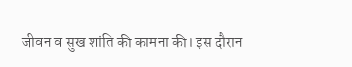जीवन व सुख शांति की कामना की। इस दौरान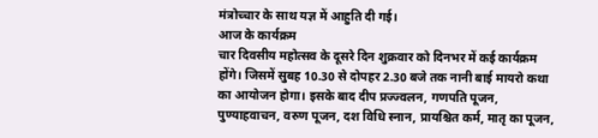मंत्रोच्चार के साथ यज्ञ में आहुति दी गई।
आज के कार्यक्रम
चार दिवसीय महोत्सव के दूसरे दिन शुक्रवार को दिनभर में कई कार्यक्रम होंगे। जिसमें सुबह 10.30 से दोपहर 2.30 बजे तक नानी बाई मायरो कथा का आयोजन होगा। इसके बाद दीप प्रज्ज्वलन, गणपति पूजन, पुण्याहवाचन, वरुण पूजन, दश विधि स्नान, प्रायश्चित कर्म, मातृ का पूजन,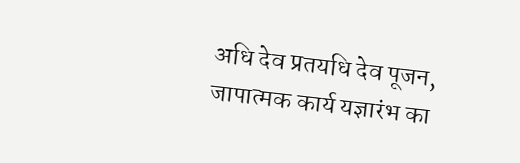अधि देव प्रतयधि देव पूजन, जापात्मक कार्य यज्ञारंभ का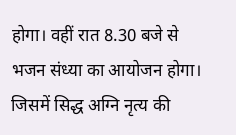होगा। वहीं रात 8.30 बजे से भजन संध्या का आयोजन होगा। जिसमें सिद्ध अग्नि नृत्य की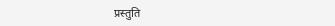प्रस्तुति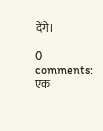देंगे।

0 comments:
एक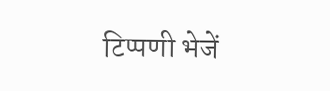टिप्पणी भेजें